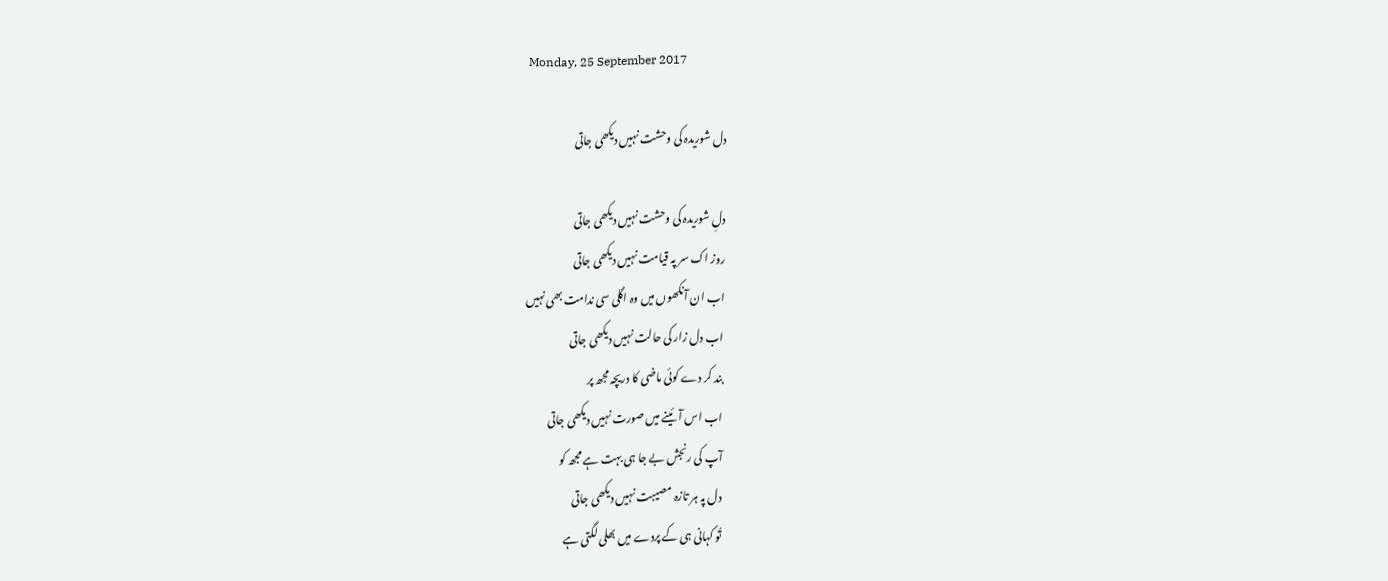Monday, 25 September 2017

دل شوریدہ کی وحشت نہیں دیکھی جاتی

دلِ شوریدہ کی وحشت نہیں دیکھی جاتی
روز اک سر پہ قیامت نہیں دیکھی جاتی
اب ان آنکھوں میں وہ اگلی سی ندامت بھی نہیں
اب دل زار کی حالت نہیں دیکھی جاتی
بند کر دے کوئی ماضی کا دریچہ مجھ پر
اب اس آئینے میں صورت نہیں دیکھی جاتی
آپ کی رنجش بے جا ہی بہت ہے مجھ کو
دل پہ ہر تازہ مصیبت نہیں دیکھی جاتی
تُو کہانی ہی کے پردے میں بھلی لگتی ہے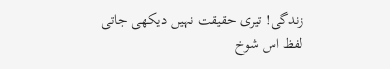زندگی! تیری حقیقت نہیں دیکھی جاتی
لفظ اس شوخ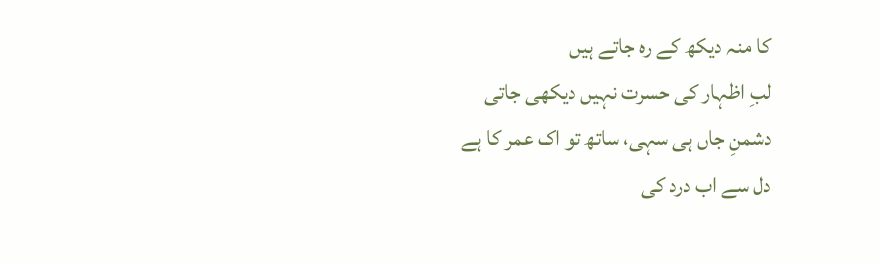کا منہ دیکھ کے رہ جاتے ہیں
لبِ اظہار کی حسرت نہیں دیکھی جاتی
دشمنِ جاں ہی سہی، ساتھ تو اک عمر کا ہے
دل سے اب درد کی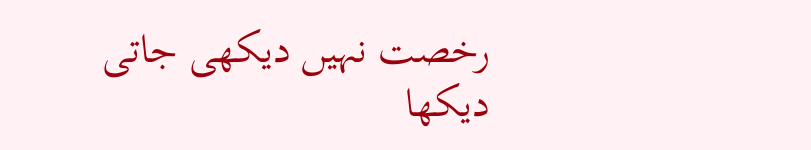رخصت نہیں دیکھی جاتی
دیکھا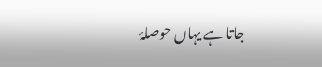جاتا ہے یہاں حوصلۂ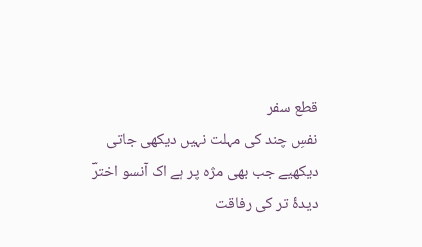قطع سفر
نفسِ چند کی مہلت نہیں دیکھی جاتی
دیکھیے جب بھی مژہ پر ہے اک آنسو اخترؔ
دیدۂ تر کی رفاقت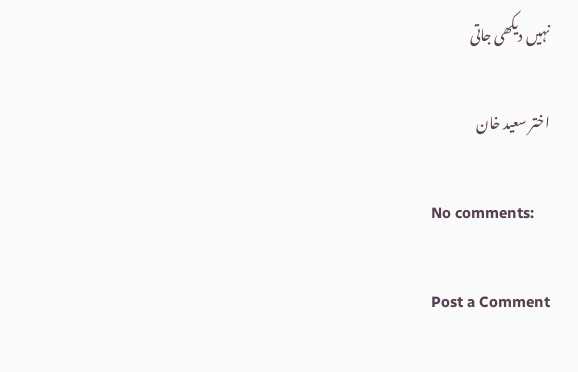نہیں دیکھی جاتی

اختر سعید خان

No comments:

Post a Comment